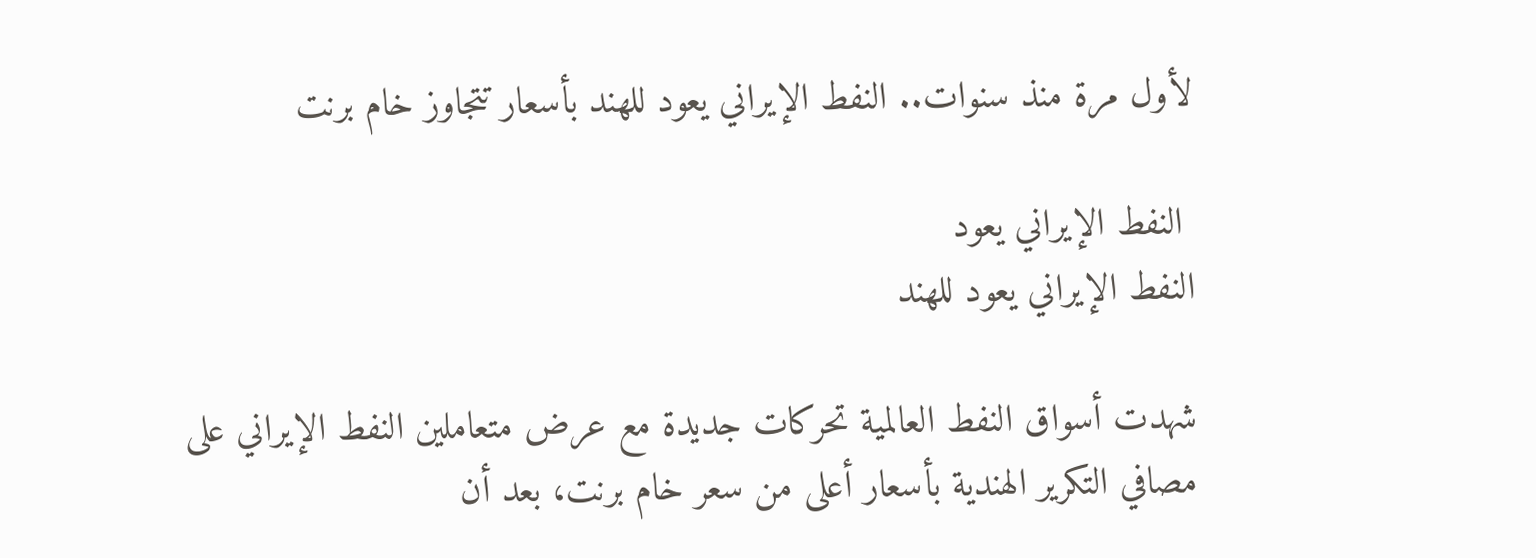لأول مرة منذ سنوات.. النفط الإيراني يعود للهند بأسعار تتجاوز خام برنت

 النفط الإيراني يعود
النفط الإيراني يعود للهند

شهدت أسواق النفط العالمية تحركات جديدة مع عرض متعاملين النفط الإيراني على مصافي التكرير الهندية بأسعار أعلى من سعر خام برنت، بعد أن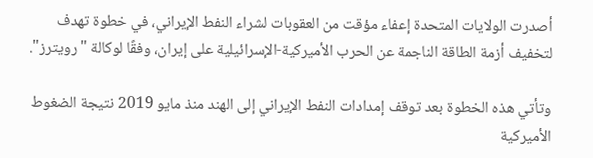أصدرت الولايات المتحدة إعفاء مؤقت من العقوبات لشراء النفط الإيراني، في خطوة تهدف لتخفيف أزمة الطاقة الناجمة عن الحرب الأميركية-الإسرائيلية على إيران، وفقًا لوكالة "رويترز".

وتأتي هذه الخطوة بعد توقف إمدادات النفط الإيراني إلى الهند منذ مايو 2019 نتيجة الضغوط الأميركية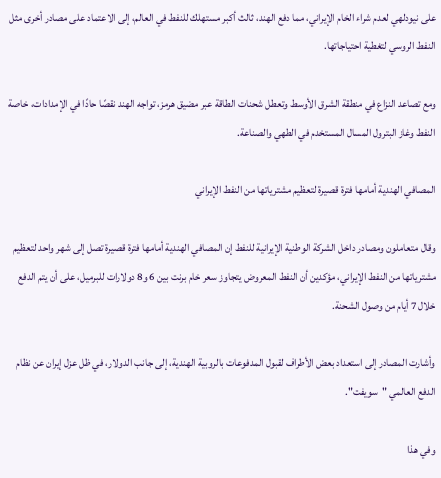على نيودلهي لعدم شراء الخام الإيراني، مما دفع الهند، ثالث أكبر مستهلك للنفط في العالم، إلى الاعتماد على مصادر أخرى مثل النفط الروسي لتغطية احتياجاتها.

ومع تصاعد النزاع في منطقة الشرق الأوسط وتعطل شحنات الطاقة عبر مضيق هرمز، تواجه الهند نقصًا حادًا في الإمدادات، خاصة النفط وغاز البترول المسال المستخدم في الطهي والصناعة.

المصافي الهندية أمامها فترة قصيرة لتعظيم مشترياتها من النفط الإيراني

وقال متعاملون ومصادر داخل الشركة الوطنية الإيرانية للنفط إن المصافي الهندية أمامها فترة قصيرة تصل إلى شهر واحد لتعظيم مشترياتها من النفط الإيراني، مؤكدين أن النفط المعروض يتجاوز سعر خام برنت بين 6 و8 دولارات للبرميل، على أن يتم الدفع خلال 7 أيام من وصول الشحنة.

وأشارت المصادر إلى استعداد بعض الأطراف لقبول المدفوعات بالروبية الهندية، إلى جانب الدولار، في ظل عزل إيران عن نظام الدفع العالمي "سويفت".

وفي هذا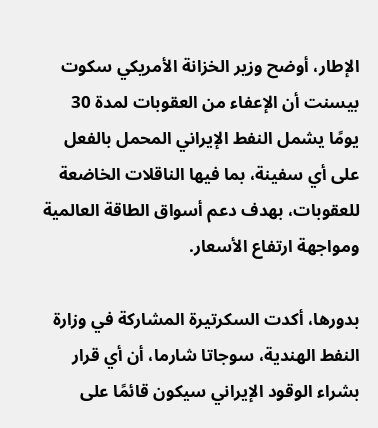الإطار، أوضح وزير الخزانة الأمريكي سكوت بيسنت أن الإعفاء من العقوبات لمدة 30 يومًا يشمل النفط الإيراني المحمل بالفعل على أي سفينة، بما فيها الناقلات الخاضعة للعقوبات، بهدف دعم أسواق الطاقة العالمية ومواجهة ارتفاع الأسعار.

بدورها، أكدت السكرتيرة المشاركة في وزارة النفط الهندية، سوجاتا شارما، أن أي قرار بشراء الوقود الإيراني سيكون قائمًا على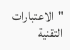"الاعتبارات التقنية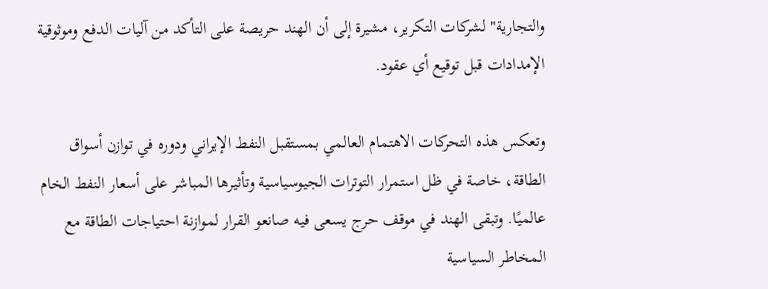والتجارية" لشركات التكرير، مشيرة إلى أن الهند حريصة على التأكد من آليات الدفع وموثوقية الإمدادات قبل توقيع أي عقود.

وتعكس هذه التحركات الاهتمام العالمي بمستقبل النفط الإيراني ودوره في توازن أسواق الطاقة، خاصة في ظل استمرار التوترات الجيوسياسية وتأثيرها المباشر على أسعار النفط الخام عالميًا. وتبقى الهند في موقف حرج يسعى فيه صانعو القرار لموازنة احتياجات الطاقة مع المخاطر السياسية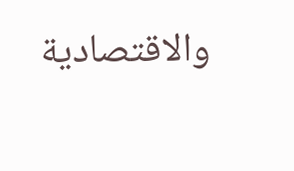والاقتصادية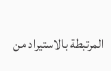المرتبطة بالاستيراد من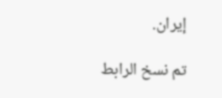إيران.

تم نسخ الرابط